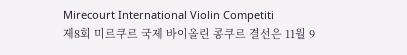Mirecourt International Violin Competiti
제8회 미르쿠르 국제 바이올린 콩쿠르 결선은 11월 9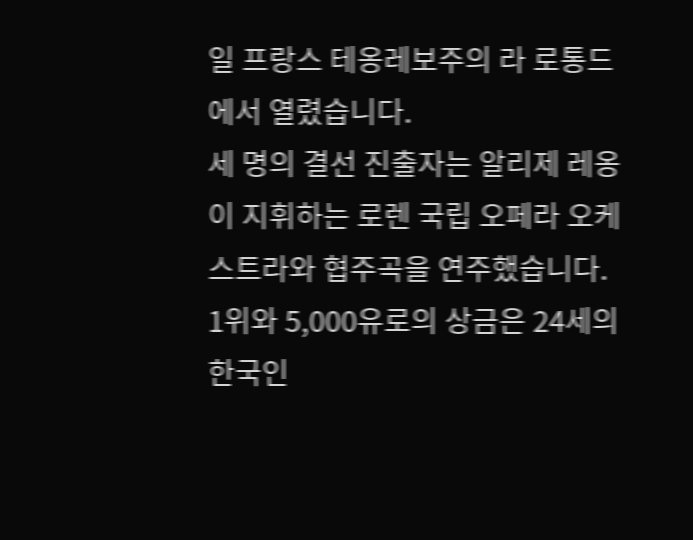일 프랑스 테옹레보주의 라 로통드에서 열렸습니다.
세 명의 결선 진출자는 알리제 레옹이 지휘하는 로렌 국립 오페라 오케스트라와 협주곡을 연주했습니다.
1위와 5,000유로의 상금은 24세의 한국인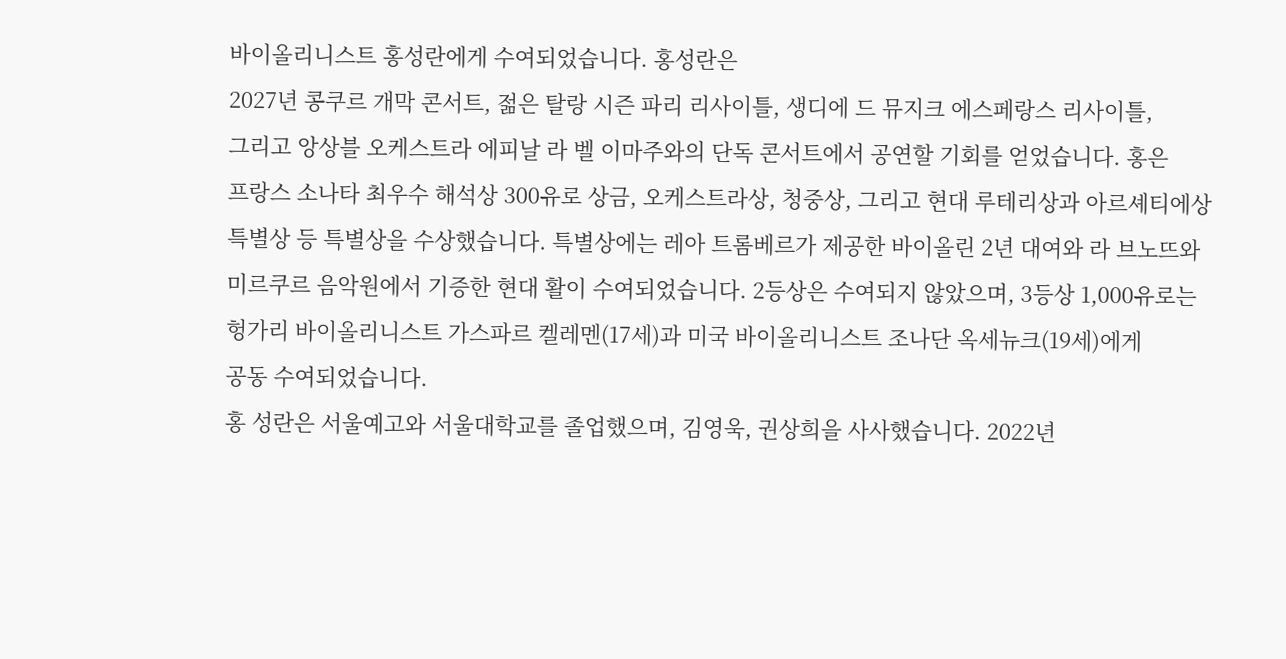바이올리니스트 홍성란에게 수여되었습니다. 홍성란은
2027년 콩쿠르 개막 콘서트, 젊은 탈랑 시즌 파리 리사이틀, 생디에 드 뮤지크 에스페랑스 리사이틀,
그리고 앙상블 오케스트라 에피날 라 벨 이마주와의 단독 콘서트에서 공연할 기회를 얻었습니다. 홍은
프랑스 소나타 최우수 해석상 300유로 상금, 오케스트라상, 청중상, 그리고 현대 루테리상과 아르셰티에상 특별상 등 특별상을 수상했습니다. 특별상에는 레아 트롬베르가 제공한 바이올린 2년 대여와 라 브노뜨와
미르쿠르 음악원에서 기증한 현대 활이 수여되었습니다. 2등상은 수여되지 않았으며, 3등상 1,000유로는
헝가리 바이올리니스트 가스파르 켈레멘(17세)과 미국 바이올리니스트 조나단 옥세뉴크(19세)에게
공동 수여되었습니다.
홍 성란은 서울예고와 서울대학교를 졸업했으며, 김영욱, 권상희을 사사했습니다. 2022년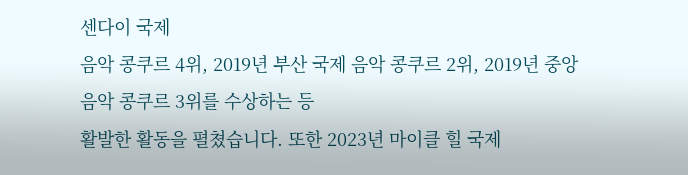센다이 국제
음악 콩쿠르 4위, 2019년 부산 국제 음악 콩쿠르 2위, 2019년 중앙 음악 콩쿠르 3위를 수상하는 등
활발한 활동을 펼쳤습니다. 또한 2023년 마이클 힐 국제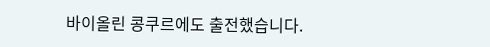바이올린 콩쿠르에도 출전했습니다.